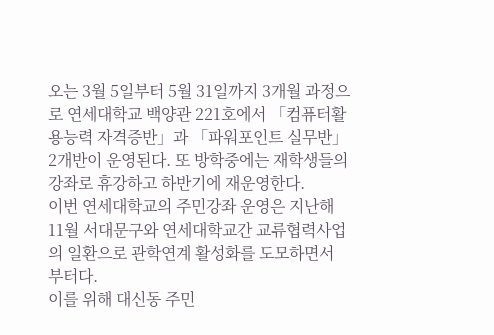오는 3월 5일부터 5월 31일까지 3개월 과정으로 연세대학교 백양관 221호에서 「컴퓨터활용능력 자격증반」과 「파워포인트 실무반」 2개반이 운영된다. 또 방학중에는 재학생들의 강좌로 휴강하고 하반기에 재운영한다.
이번 연세대학교의 주민강좌 운영은 지난해 11월 서대문구와 연세대학교간 교류협력사업의 일환으로 관학연계 활성화를 도모하면서 부터다.
이를 위해 대신동 주민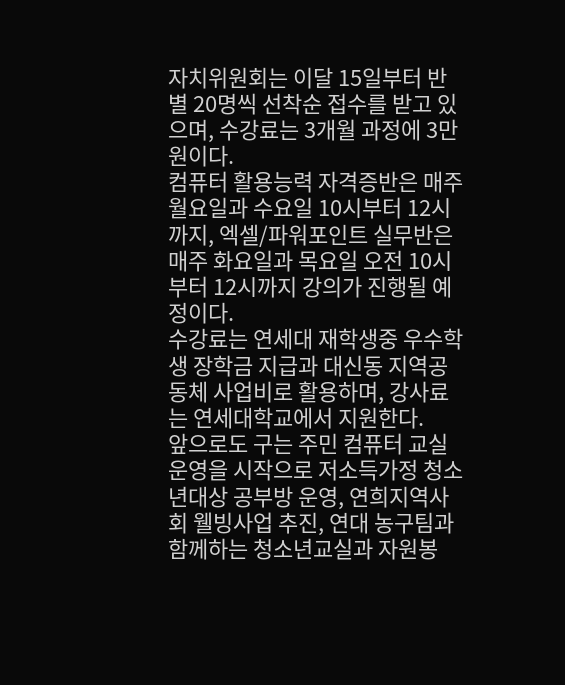자치위원회는 이달 15일부터 반별 20명씩 선착순 접수를 받고 있으며, 수강료는 3개월 과정에 3만원이다.
컴퓨터 활용능력 자격증반은 매주 월요일과 수요일 10시부터 12시까지, 엑셀/파워포인트 실무반은 매주 화요일과 목요일 오전 10시부터 12시까지 강의가 진행될 예정이다.
수강료는 연세대 재학생중 우수학생 장학금 지급과 대신동 지역공동체 사업비로 활용하며, 강사료는 연세대학교에서 지원한다.
앞으로도 구는 주민 컴퓨터 교실 운영을 시작으로 저소득가정 청소년대상 공부방 운영, 연희지역사회 웰빙사업 추진, 연대 농구팀과 함께하는 청소년교실과 자원봉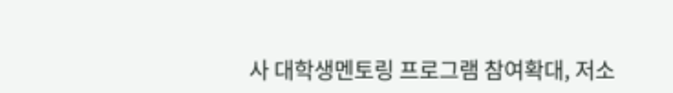사 대학생멘토링 프로그램 참여확대, 저소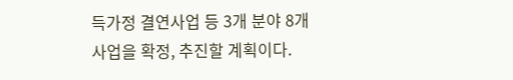득가정 결연사업 등 3개 분야 8개 사업을 확정, 추진할 계획이다.